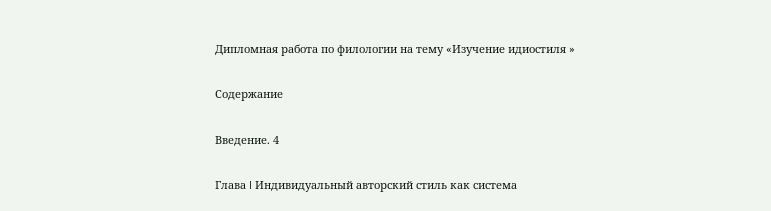Дипломная работа по филологии на тему «Изучение идиостиля »

Содержание

Введение. 4

Глава I Индивидуальный авторский стиль как система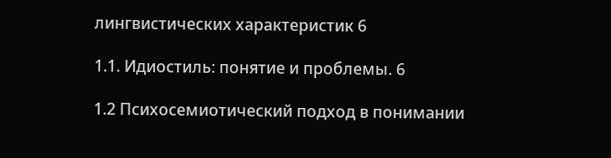лингвистических характеристик 6

1.1. Идиостиль: понятие и проблемы. 6

1.2 Психосемиотический подход в понимании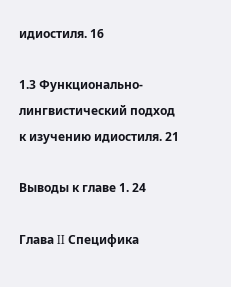идиостиля. 16

1.3 Функционально-лингвистический подход к изучению идиостиля. 21

Выводы к главе 1. 24

Глава II Специфика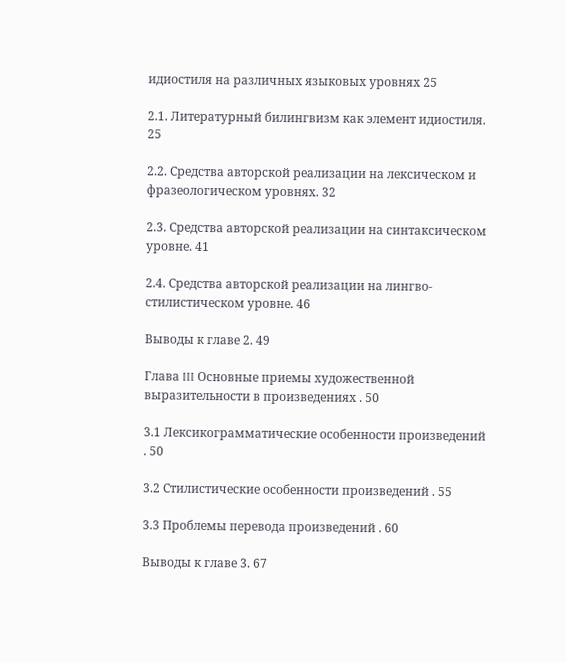идиостиля на различных языковых уровнях 25

2.1. Литературный билингвизм как элемент идиостиля. 25

2.2. Средства авторской реализации на лексическом и фразеологическом уровнях. 32

2.3. Средства авторской реализации на синтаксическом уровне. 41

2.4. Средства авторской реализации на лингво-стилистическом уровне. 46

Выводы к главе 2. 49

Глава III Основные приемы художественной выразительности в произведениях . 50

3.1 Лексикограмматические особенности произведений . 50

3.2 Стилистические особенности произведений . 55

3.3 Проблемы перевода произведений . 60

Выводы к главе 3. 67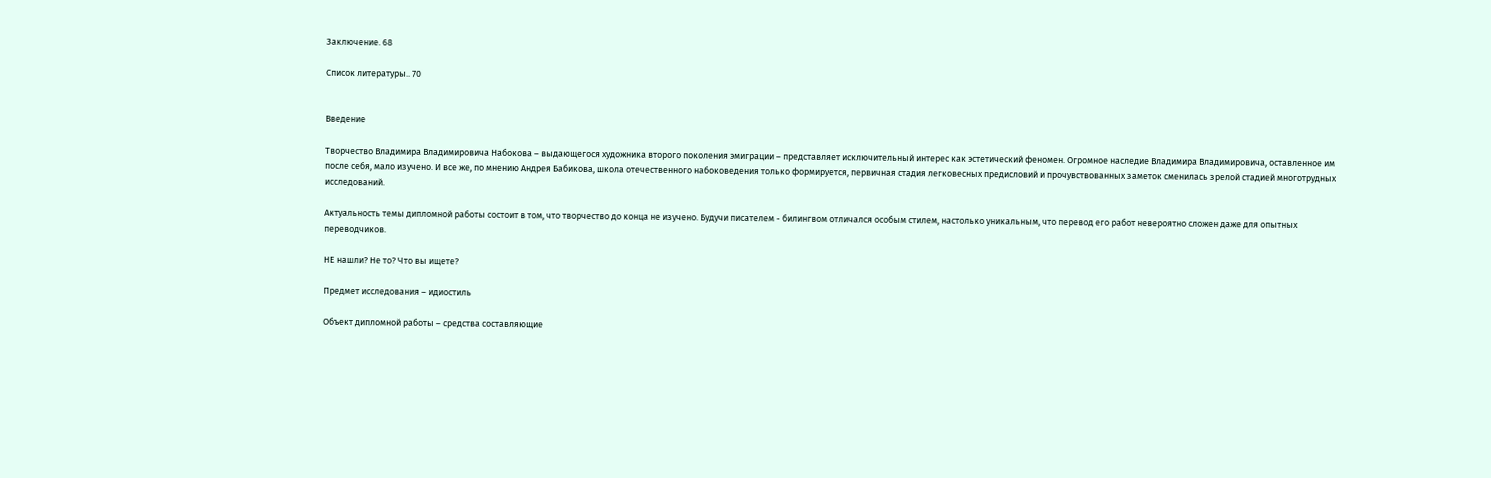Заключение. 68

Список литературы.. 70


Введение

Творчество Владимира Владимировича Набокова – выдающегося художника второго поколения эмиграции – представляет исключительный интерес как эстетический феномен. Огромное наследие Владимира Владимировича, оставленное им после себя, мало изучено. И все же, по мнению Андрея Бабикова, школа отечественного набоковедения только формируется, первичная стадия легковесных предисловий и прочувствованных заметок сменилась зрелой стадией многотрудных исследований.

Актуальность темы дипломной работы состоит в том, что творчество до конца не изучено. Будучи писателем - билингвом отличался особым стилем, настолько уникальным, что перевод его работ невероятно сложен даже для опытных переводчиков.

НЕ нашли? Не то? Что вы ищете?

Предмет исследования – идиостиль

Объект дипломной работы – средства составляющие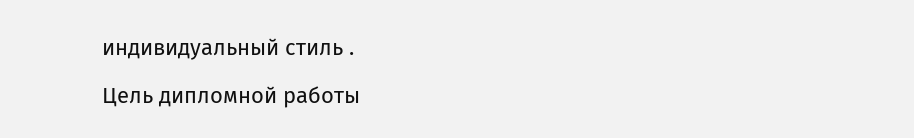индивидуальный стиль .

Цель дипломной работы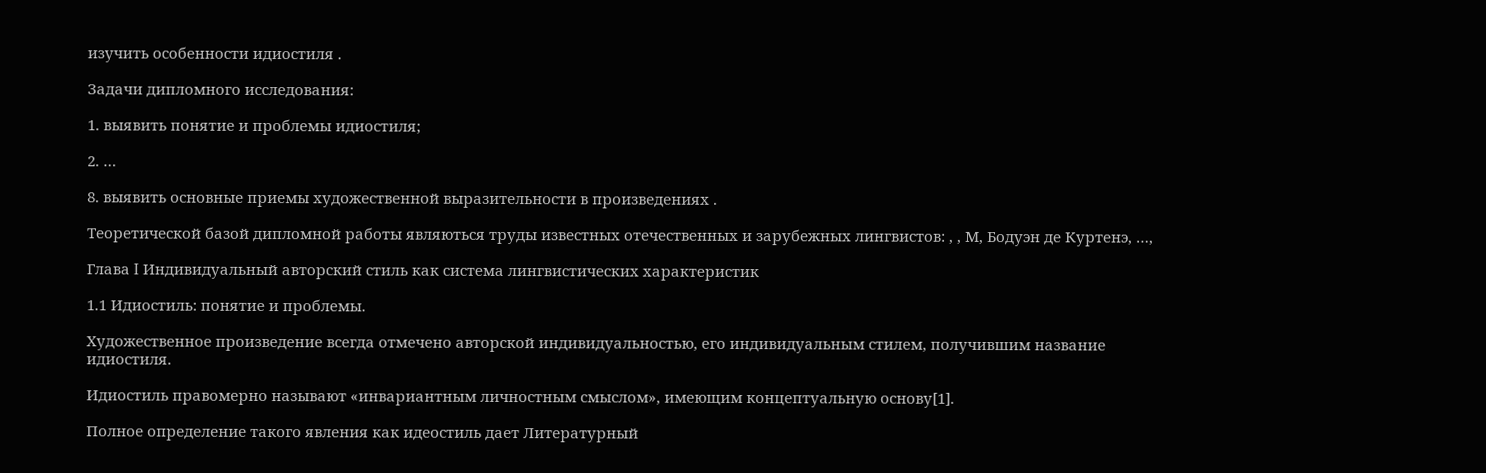изучить особенности идиостиля .

Задачи дипломного исследования:

1. выявить понятие и проблемы идиостиля;

2. …

8. выявить основные приемы художественной выразительности в произведениях .

Теоретической базой дипломной работы являються труды известных отечественных и зарубежных лингвистов: , , М, Бодуэн де Куртенэ, …,

Глава I Индивидуальный авторский стиль как система лингвистических характеристик

1.1 Идиостиль: понятие и проблемы.

Художественное произведение всегда отмечено авторской индивидуальностью, его индивидуальным стилем, получившим название идиостиля.

Идиостиль правомерно называют «инвариантным личностным смыслом», имеющим концептуальную основу[1].

Полное определение такого явления как идеостиль дает Литературный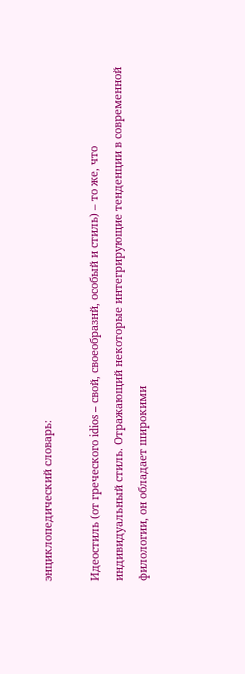энциклопедический словарь:

Идеостиль (от греческого idios – свой, своеобразнй, особый и стиль) – то же, что индивидуальный стиль. Отражающий некоторые интегрирующие тенденции в современной филологии, он обладает широкими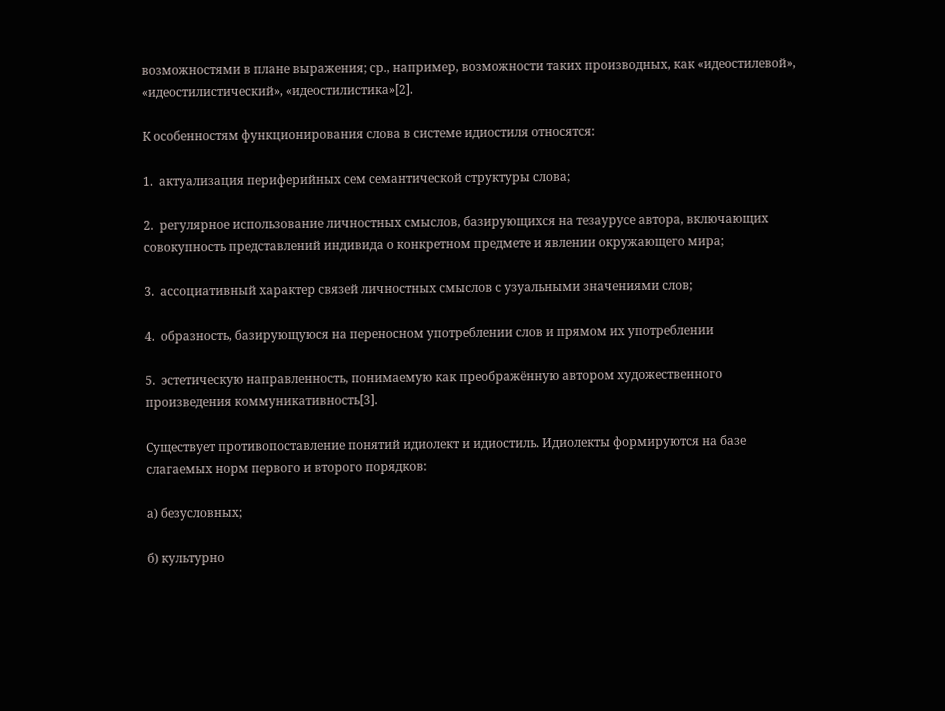возможностями в плане выражения; ср., например, возможности таких производных, как «идеостилевой», «идеостилистический», «идеостилистика»[2].

К особенностям функционирования слова в системе идиостиля относятся:

1.  актуализация периферийных сем семантической структуры слова;

2.  регулярное использование личностных смыслов, базирующихся на тезаурусе автора, включающих совокупность представлений индивида о конкретном предмете и явлении окружающего мира;

3.  ассоциативный характер связей личностных смыслов с узуальными значениями слов;

4.  образность, базирующуюся на переносном употреблении слов и прямом их употреблении

5.  эстетическую направленность, понимаемую как преображённую автором художественного произведения коммуникативность[3].

Существует противопоставление понятий идиолект и идиостиль. Идиолекты формируются на базе слагаемых норм первого и второго порядков:

а) безусловных;

б) культурно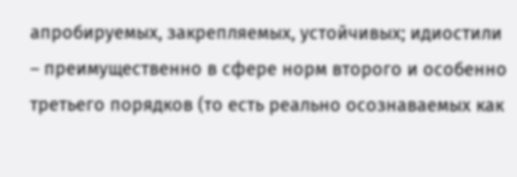апробируемых, закрепляемых, устойчивых; идиостили – преимущественно в сфере норм второго и особенно третьего порядков (то есть реально осознаваемых как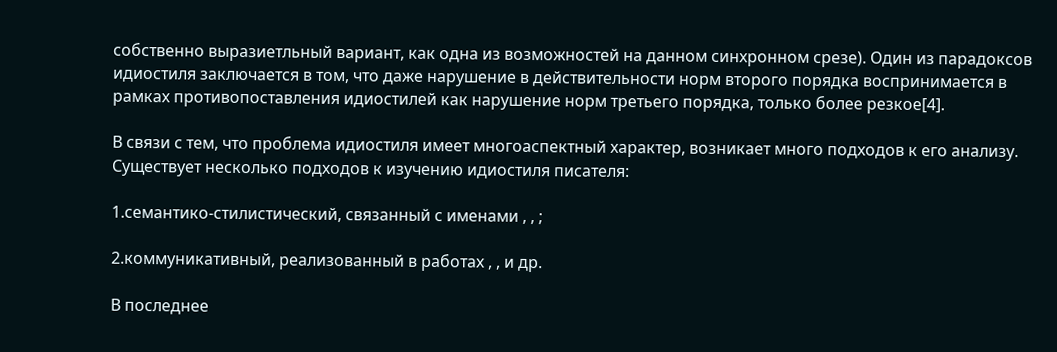собственно выразиетльный вариант, как одна из возможностей на данном синхронном срезе). Один из парадоксов идиостиля заключается в том, что даже нарушение в действительности норм второго порядка воспринимается в рамках противопоставления идиостилей как нарушение норм третьего порядка, только более резкое[4].

В связи с тем, что проблема идиостиля имеет многоаспектный характер, возникает много подходов к его анализу. Существует несколько подходов к изучению идиостиля писателя:

1.семантико-стилистический, связанный с именами , , ;

2.коммуникативный, реализованный в работах , , и др.

В последнее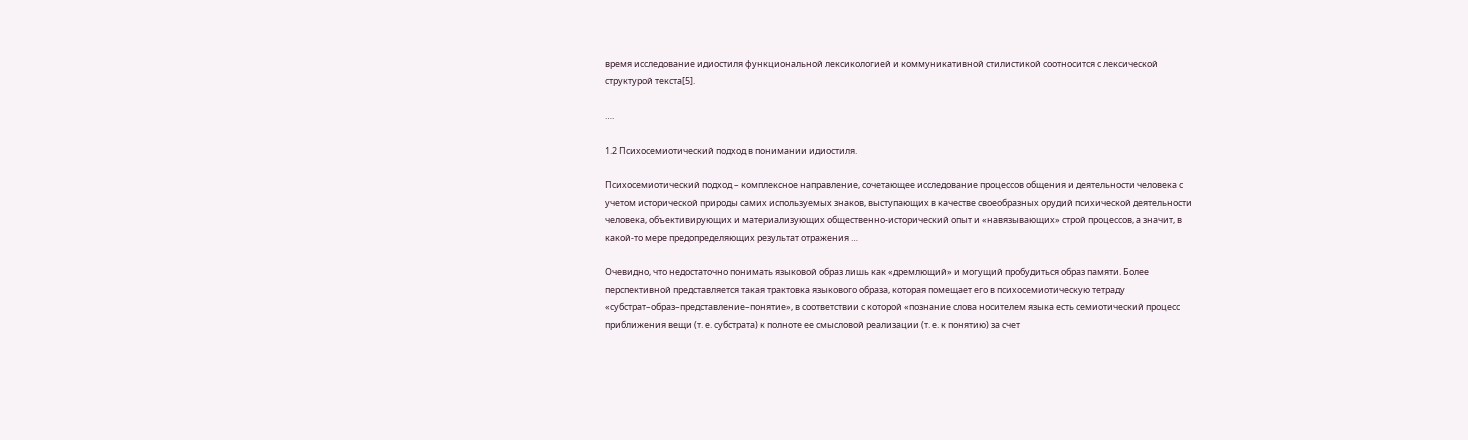время исследование идиостиля функциональной лексикологией и коммуникативной стилистикой соотносится с лексической структурой текста[5].

….

1.2 Психосемиотический подход в понимании идиостиля.

Психосемиотический подход – комплексное направление, сочетающее исследование процессов общения и деятельности человека с учетом исторической природы самих используемых знаков, выступающих в качестве своеобразных орудий психической деятельности человека, объективирующих и материализующих общественно-исторический опыт и «навязывающих» строй процессов, а значит, в какой-то мере предопределяющих результат отражения …

Очевидно, что недостаточно понимать языковой образ лишь как «дремлющий» и могущий пробудиться образ памяти. Более перспективной представляется такая трактовка языкового образа, которая помещает его в психосемиотическую тетраду «субстрат–образ–представление–понятие», в соответствии с которой «познание слова носителем языка есть семиотический процесс приближения вещи (т. е. субстрата) к полноте ее смысловой реализации (т. е. к понятию) за счет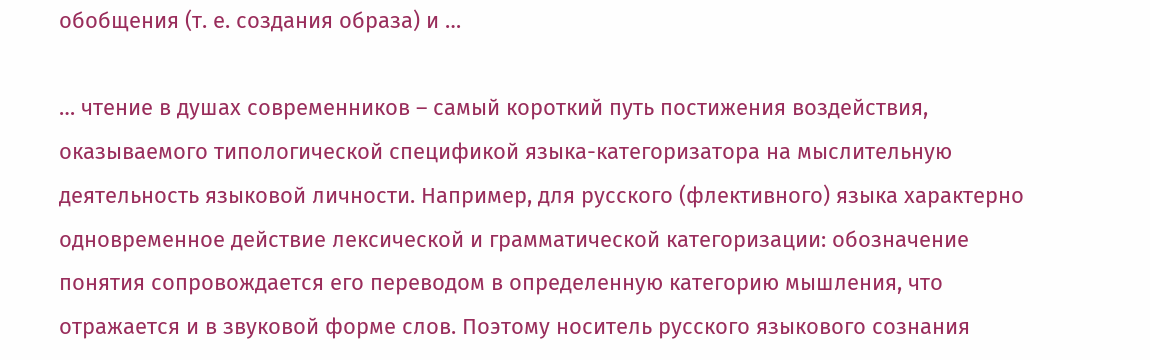обобщения (т. е. создания образа) и …

… чтение в душах современников – самый короткий путь постижения воздействия, оказываемого типологической спецификой языка-категоризатора на мыслительную деятельность языковой личности. Например, для русского (флективного) языка характерно одновременное действие лексической и грамматической категоризации: обозначение понятия сопровождается его переводом в определенную категорию мышления, что отражается и в звуковой форме слов. Поэтому носитель русского языкового сознания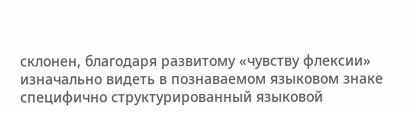склонен, благодаря развитому «чувству флексии» изначально видеть в познаваемом языковом знаке специфично структурированный языковой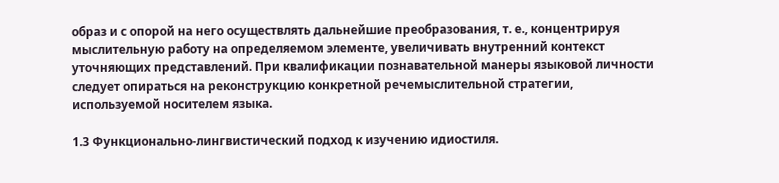образ и с опорой на него осуществлять дальнейшие преобразования, т. е., концентрируя мыслительную работу на определяемом элементе, увеличивать внутренний контекст уточняющих представлений. При квалификации познавательной манеры языковой личности следует опираться на реконструкцию конкретной речемыслительной стратегии, используемой носителем языка.

1.3 Функционально-лингвистический подход к изучению идиостиля.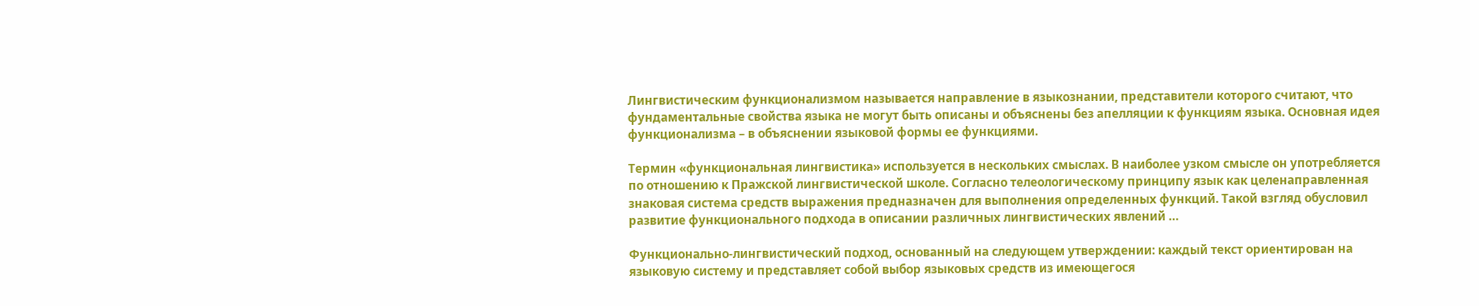Лингвистическим функционализмом называется направление в языкознании, представители которого считают, что фундаментальные свойства языка не могут быть описаны и объяснены без апелляции к функциям языка. Основная идея функционализма – в объяснении языковой формы ее функциями.

Термин «функциональная лингвистика» используется в нескольких смыслах. В наиболее узком смысле он употребляется по отношению к Пражской лингвистической школе. Согласно телеологическому принципу язык как целенаправленная знаковая система средств выражения предназначен для выполнения определенных функций. Такой взгляд обусловил развитие функционального подхода в описании различных лингвистических явлений …

Функционально-лингвистический подход, основанный на следующем утверждении: каждый текст ориентирован на языковую систему и представляет собой выбор языковых средств из имеющегося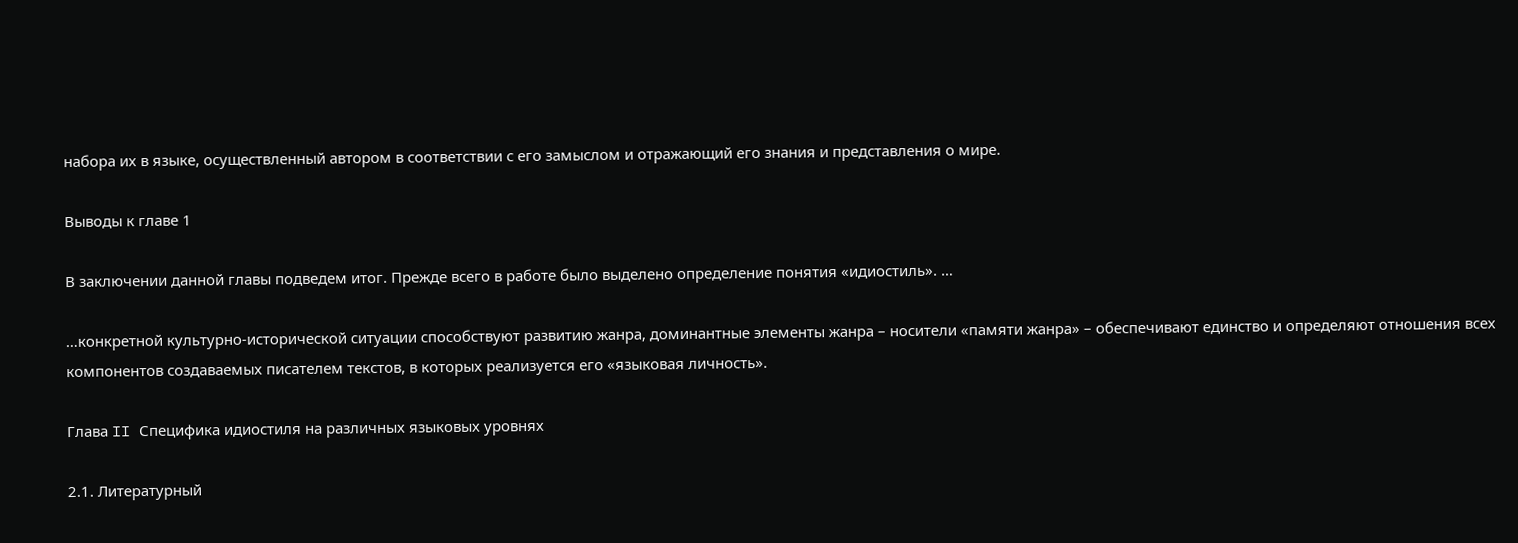набора их в языке, осуществленный автором в соответствии с его замыслом и отражающий его знания и представления о мире.

Выводы к главе 1

В заключении данной главы подведем итог. Прежде всего в работе было выделено определение понятия «идиостиль». …

…конкретной культурно-исторической ситуации способствуют развитию жанра, доминантные элементы жанра – носители «памяти жанра» – обеспечивают единство и определяют отношения всех компонентов создаваемых писателем текстов, в которых реализуется его «языковая личность».

Глава II Специфика идиостиля на различных языковых уровнях

2.1. Литературный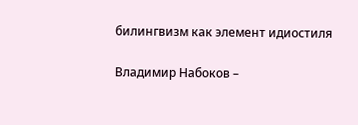билингвизм как элемент идиостиля

Владимир Набоков –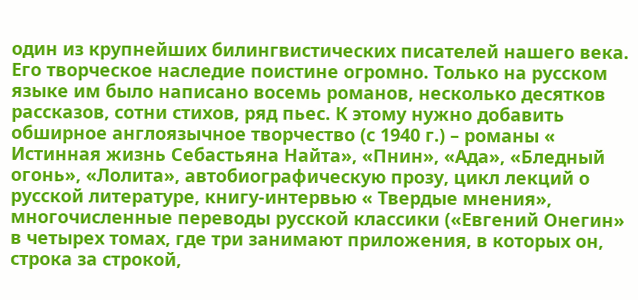один из крупнейших билингвистических писателей нашего века. Его творческое наследие поистине огромно. Только на русском языке им было написано восемь романов, несколько десятков рассказов, сотни стихов, ряд пьес. К этому нужно добавить обширное англоязычное творчество (с 1940 г.) – романы « Истинная жизнь Себастьяна Найта», «Пнин», «Ада», «Бледный огонь», «Лолита», автобиографическую прозу, цикл лекций о русской литературе, книгу-интервью « Твердые мнения», многочисленные переводы русской классики («Евгений Онегин» в четырех томах, где три занимают приложения, в которых он, строка за строкой,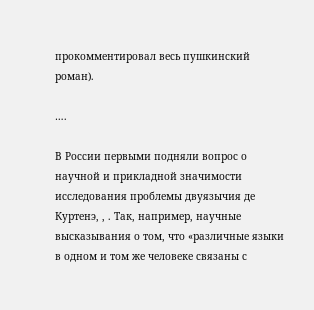прокомментировал весь пушкинский роман).

….

В России первыми подняли вопрос о научной и прикладной значимости исследования проблемы двуязычия де Куртенэ, , . Так, например, научные высказывания о том, что «различные языки в одном и том же человеке связаны с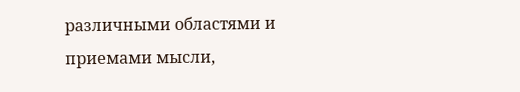различными областями и приемами мысли,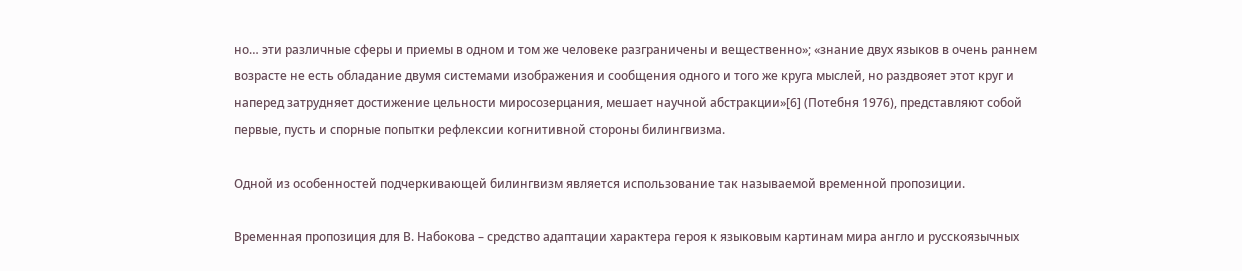но… эти различные сферы и приемы в одном и том же человеке разграничены и вещественно»; «знание двух языков в очень раннем возрасте не есть обладание двумя системами изображения и сообщения одного и того же круга мыслей, но раздвояет этот круг и наперед затрудняет достижение цельности миросозерцания, мешает научной абстракции»[6] (Потебня 1976), представляют собой первые, пусть и спорные попытки рефлексии когнитивной стороны билингвизма.

Одной из особенностей подчеркивающей билингвизм является использование так называемой временной пропозиции.

Временная пропозиция для В. Набокова – средство адаптации характера героя к языковым картинам мира англо и русскоязычных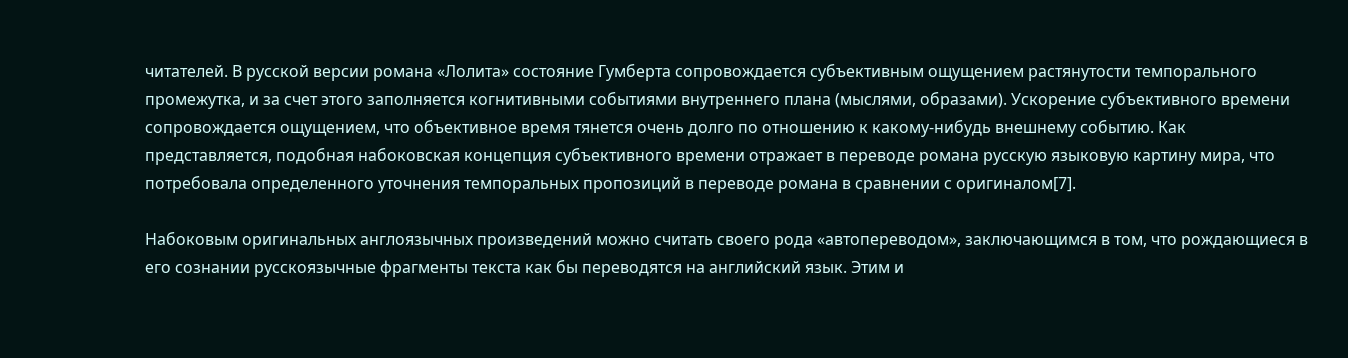читателей. В русской версии романа «Лолита» состояние Гумберта сопровождается субъективным ощущением растянутости темпорального промежутка, и за счет этого заполняется когнитивными событиями внутреннего плана (мыслями, образами). Ускорение субъективного времени сопровождается ощущением, что объективное время тянется очень долго по отношению к какому-нибудь внешнему событию. Как представляется, подобная набоковская концепция субъективного времени отражает в переводе романа русскую языковую картину мира, что потребовала определенного уточнения темпоральных пропозиций в переводе романа в сравнении с оригиналом[7].

Набоковым оригинальных англоязычных произведений можно считать своего рода «автопереводом», заключающимся в том, что рождающиеся в его сознании русскоязычные фрагменты текста как бы переводятся на английский язык. Этим и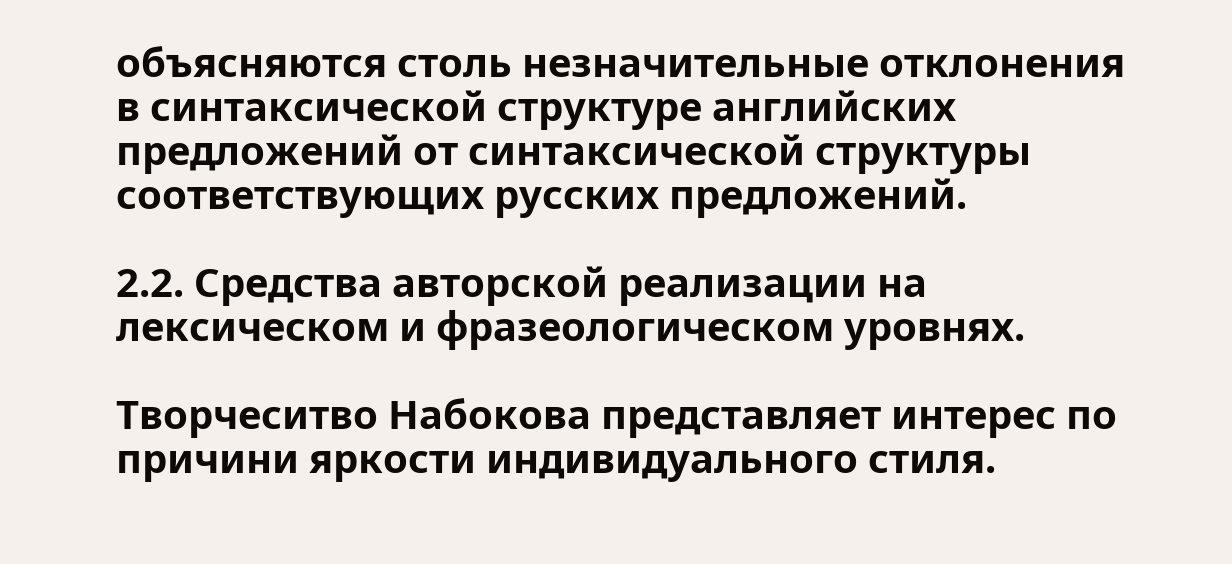объясняются столь незначительные отклонения в синтаксической структуре английских предложений от синтаксической структуры соответствующих русских предложений.

2.2. Средства авторской реализации на лексическом и фразеологическом уровнях.

Творчеситво Набокова представляет интерес по причини яркости индивидуального стиля.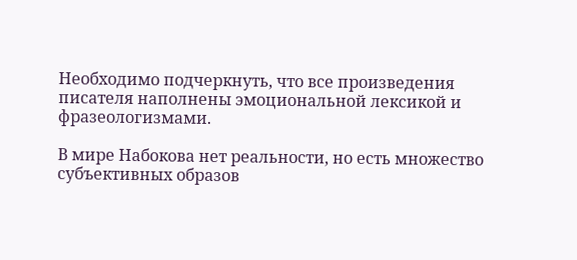Необходимо подчеркнуть, что все произведения писателя наполнены эмоциональной лексикой и фразеологизмами.

В мире Набокова нет реальности, но есть множество субъективных образов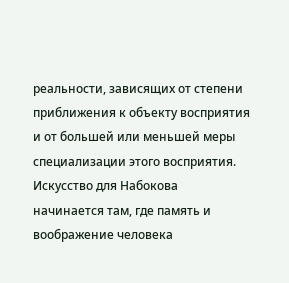реальности, зависящих от степени приближения к объекту восприятия и от большей или меньшей меры специализации этого восприятия. Искусство для Набокова начинается там, где память и воображение человека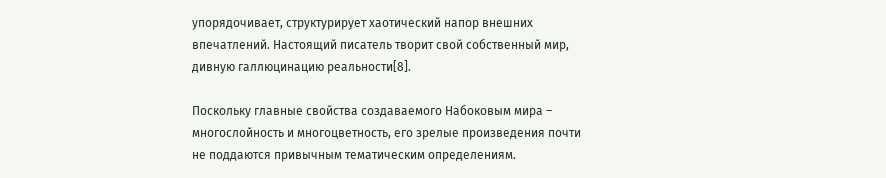упорядочивает, структурирует хаотический напор внешних впечатлений. Настоящий писатель творит свой собственный мир, дивную галлюцинацию реальности[8].

Поскольку главные свойства создаваемого Набоковым мира – многослойность и многоцветность, его зрелые произведения почти не поддаются привычным тематическим определениям.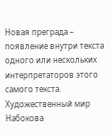Новая преграда – появление внутри текста одного или нескольких интерпретаторов этого самого текста. Художественный мир Набокова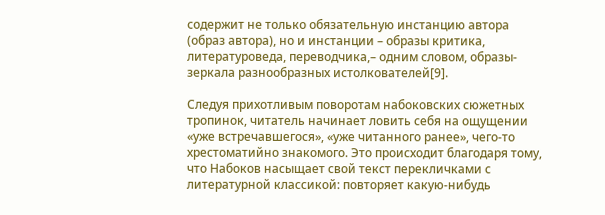содержит не только обязательную инстанцию автора (образ автора), но и инстанции – образы критика, литературоведа, переводчика,– одним словом, образы-зеркала разнообразных истолкователей[9].

Следуя прихотливым поворотам набоковских сюжетных тропинок, читатель начинает ловить себя на ощущении «уже встречавшегося», «уже читанного ранее», чего-то хрестоматийно знакомого. Это происходит благодаря тому, что Набоков насыщает свой текст перекличками с литературной классикой: повторяет какую-нибудь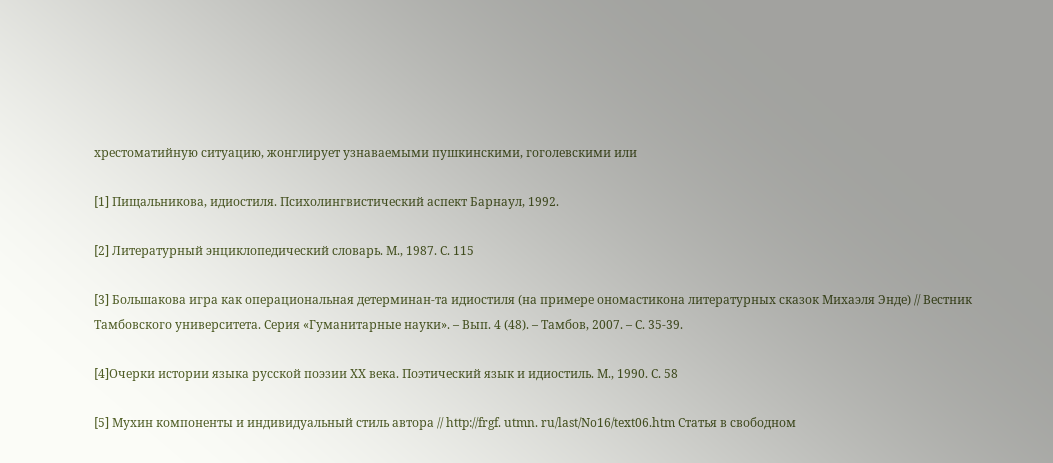хрестоматийную ситуацию, жонглирует узнаваемыми пушкинскими, гоголевскими или

[1] Пищальникова, идиостиля. Психолингвистический аспект Барнаул, 1992.

[2] Литературный энциклопедический словарь. М., 1987. С. 115

[3] Большакова игра как операциональная детерминан-та идиостиля (на примере ономастикона литературных сказок Михаэля Энде) // Вестник Тамбовского университета. Серия «Гуманитарные науки». – Вып. 4 (48). – Тамбов, 2007. – С. 35-39.

[4]Очерки истории языка русской поэзии ХХ века. Поэтический язык и идиостиль. М., 1990. С. 58

[5] Мухин компоненты и индивидуальный стиль автора // http://frgf. utmn. ru/last/No16/text06.htm Статья в свободном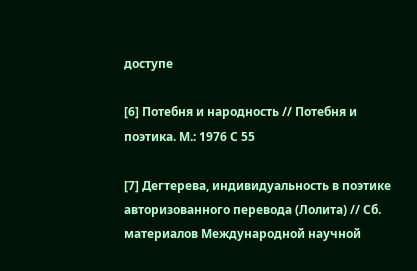доступе

[6] Потебня и народность // Потебня и поэтика. М.: 1976 С 55

[7] Дегтерева, индивидуальность в поэтике авторизованного перевода (Лолита) // Сб. материалов Международной научной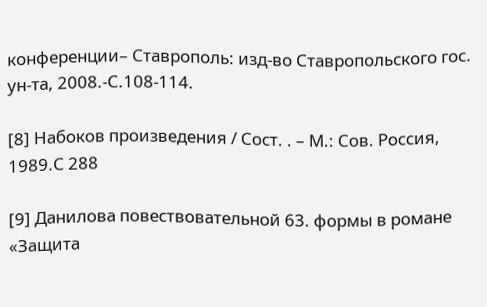конференции– Ставрополь: изд-во Ставропольского гос. ун-та, 2008.-С.108-114.

[8] Набоков произведения / Сост. . – М.: Сов. Россия, 1989.С 288

[9] Данилова повествовательной 63. формы в романе «Защита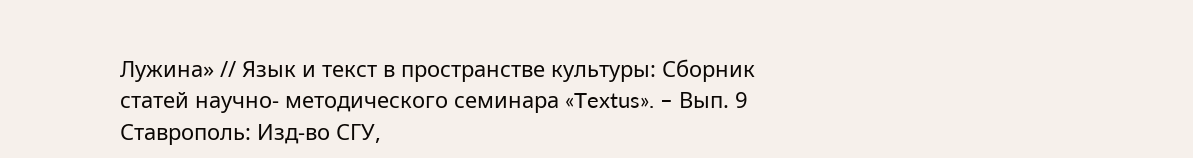Лужина» // Язык и текст в пространстве культуры: Сборник статей научно- методического семинара «Textus». – Вып. 9 Ставрополь: Изд-во СГУ,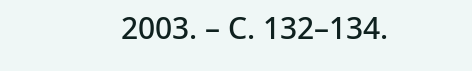2003. – С. 132–134.